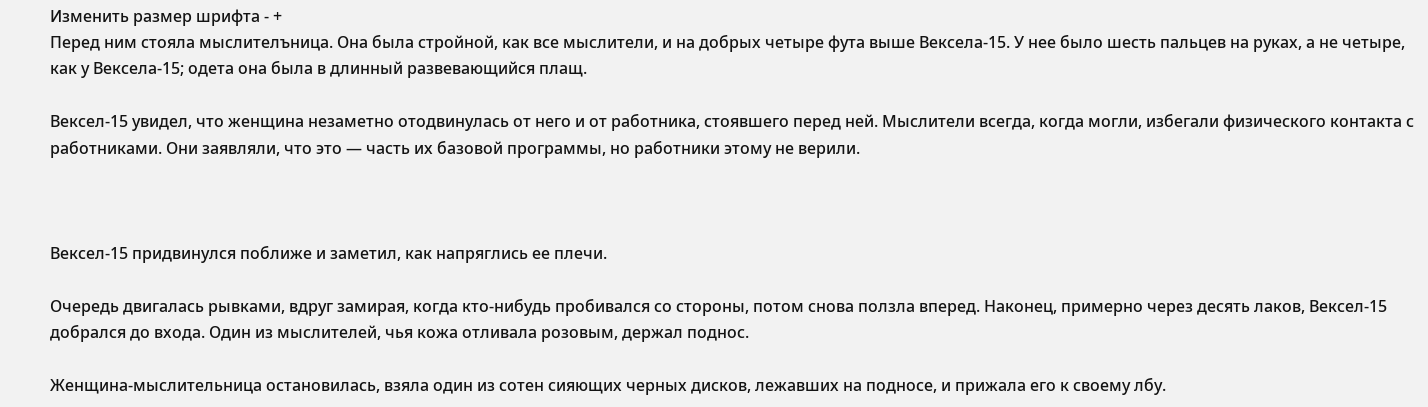Изменить размер шрифта - +
Перед ним стояла мыслителъница. Она была стройной, как все мыслители, и на добрых четыре фута выше Вексела-15. У нее было шесть пальцев на руках, а не четыре, как у Вексела-15; одета она была в длинный развевающийся плащ.

Вексел-15 увидел, что женщина незаметно отодвинулась от него и от работника, стоявшего перед ней. Мыслители всегда, когда могли, избегали физического контакта с работниками. Они заявляли, что это — часть их базовой программы, но работники этому не верили.



Вексел-15 придвинулся поближе и заметил, как напряглись ее плечи.

Очередь двигалась рывками, вдруг замирая, когда кто-нибудь пробивался со стороны, потом снова ползла вперед. Наконец, примерно через десять лаков, Вексел-15 добрался до входа. Один из мыслителей, чья кожа отливала розовым, держал поднос.

Женщина-мыслительница остановилась, взяла один из сотен сияющих черных дисков, лежавших на подносе, и прижала его к своему лбу.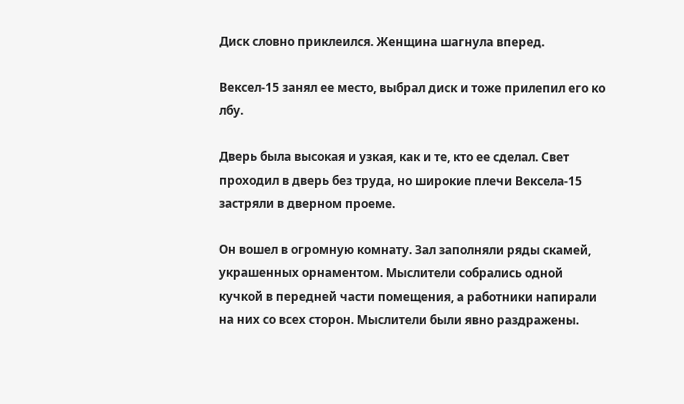Диск словно приклеился. Женщина шагнула вперед.

Вексел-15 занял ее место, выбрал диск и тоже прилепил его ко лбу.

Дверь была высокая и узкая, как и те, кто ее сделал. Свет проходил в дверь без труда, но широкие плечи Вексела-15 застряли в дверном проеме.

Он вошел в огромную комнату. Зал заполняли ряды скамей, украшенных орнаментом. Мыслители собрались одной кучкой в передней части помещения, а работники напирали на них со всех сторон. Мыслители были явно раздражены.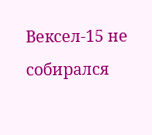Вексел-15 не собирался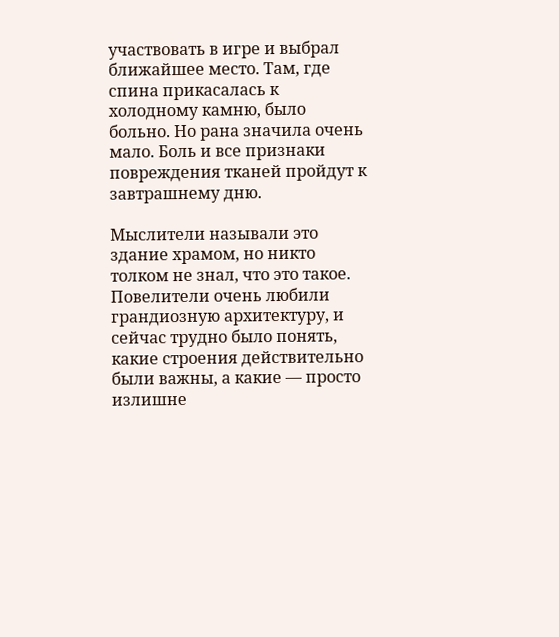участвовать в игре и выбрал ближайшее место. Там, где спина прикасалась к холодному камню, было больно. Но рана значила очень мало. Боль и все признаки повреждения тканей пройдут к завтрашнему дню.

Мыслители называли это здание храмом, но никто толком не знал, что это такое. Повелители очень любили грандиозную архитектуру, и сейчас трудно было понять, какие строения действительно были важны, а какие — просто излишне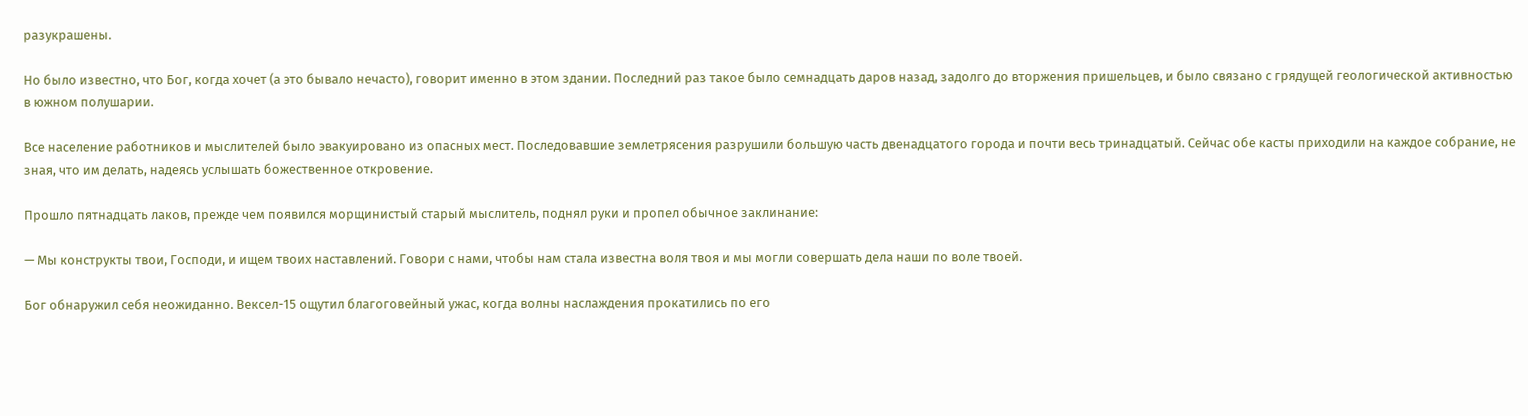разукрашены.

Но было известно, что Бог, когда хочет (а это бывало нечасто), говорит именно в этом здании. Последний раз такое было семнадцать даров назад, задолго до вторжения пришельцев, и было связано с грядущей геологической активностью в южном полушарии.

Все население работников и мыслителей было эвакуировано из опасных мест. Последовавшие землетрясения разрушили большую часть двенадцатого города и почти весь тринадцатый. Сейчас обе касты приходили на каждое собрание, не зная, что им делать, надеясь услышать божественное откровение.

Прошло пятнадцать лаков, прежде чем появился морщинистый старый мыслитель, поднял руки и пропел обычное заклинание:

— Мы конструкты твои, Господи, и ищем твоих наставлений. Говори с нами, чтобы нам стала известна воля твоя и мы могли совершать дела наши по воле твоей.

Бог обнаружил себя неожиданно. Вексел-15 ощутил благоговейный ужас, когда волны наслаждения прокатились по его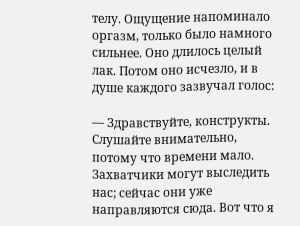телу. Ощущение напоминало оргазм, только было намного сильнее. Оно длилось целый лак. Потом оно исчезло, и в душе каждого зазвучал голос:

— Здравствуйте, конструкты. Слушайте внимательно, потому что времени мало. Захватчики могут выследить нас; сейчас они уже направляются сюда. Вот что я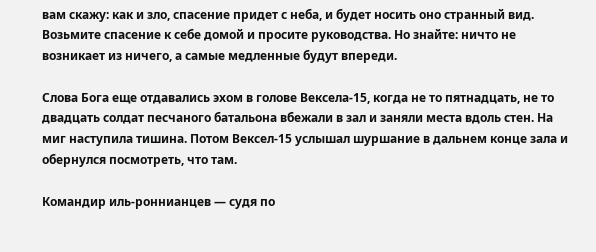вам скажу: как и зло, спасение придет с неба, и будет носить оно странный вид. Возьмите спасение к себе домой и просите руководства. Но знайте: ничто не возникает из ничего, а самые медленные будут впереди.

Слова Бога еще отдавались эхом в голове Вексела-15, когда не то пятнадцать, не то двадцать солдат песчаного батальона вбежали в зал и заняли места вдоль стен. На миг наступила тишина. Потом Вексел-15 услышал шуршание в дальнем конце зала и обернулся посмотреть, что там.

Командир иль-роннианцев — судя по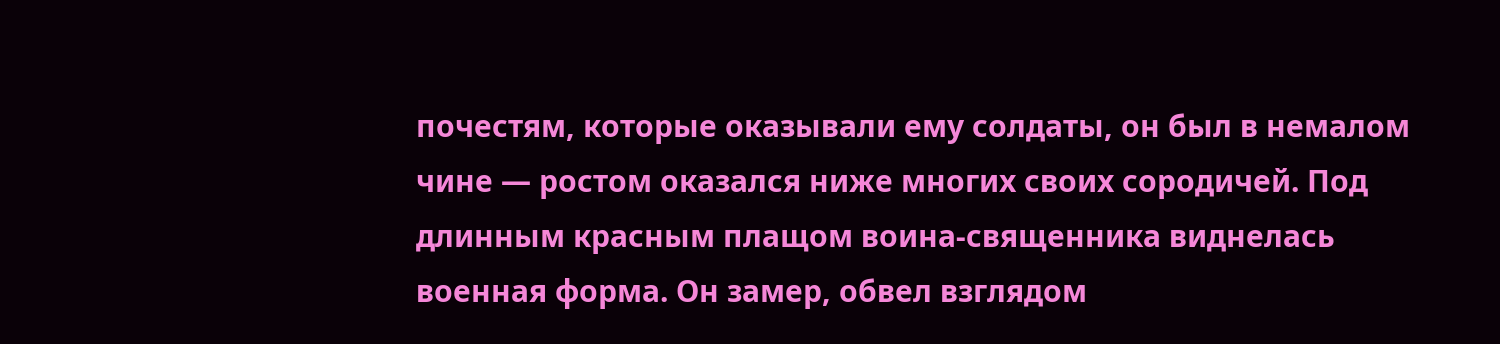почестям, которые оказывали ему солдаты, он был в немалом чине — ростом оказался ниже многих своих сородичей. Под длинным красным плащом воина-священника виднелась военная форма. Он замер, обвел взглядом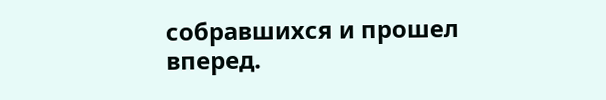собравшихся и прошел вперед.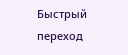Быстрый переход